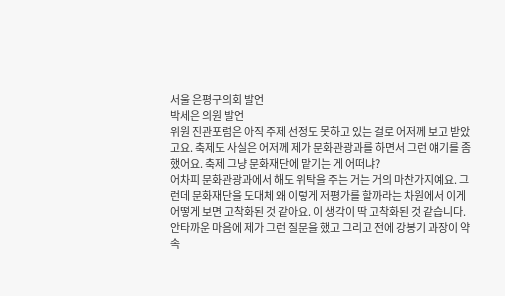서울 은평구의회 발언
박세은 의원 발언
위원 진관포럼은 아직 주제 선정도 못하고 있는 걸로 어저께 보고 받았고요. 축제도 사실은 어저께 제가 문화관광과를 하면서 그런 얘기를 좀 했어요. 축제 그냥 문화재단에 맡기는 게 어떠냐?
어차피 문화관광과에서 해도 위탁을 주는 거는 거의 마찬가지예요. 그런데 문화재단을 도대체 왜 이렇게 저평가를 할까라는 차원에서 이게 어떻게 보면 고착화된 것 같아요. 이 생각이 딱 고착화된 것 같습니다.
안타까운 마음에 제가 그런 질문을 했고 그리고 전에 강봉기 과장이 약속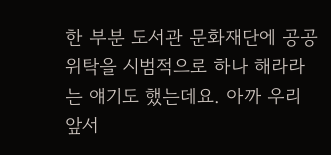한 부분 도서관 문화재단에 공공위탁을 시범적으로 하나 해라라는 얘기도 했는데요. 아까 우리 앞서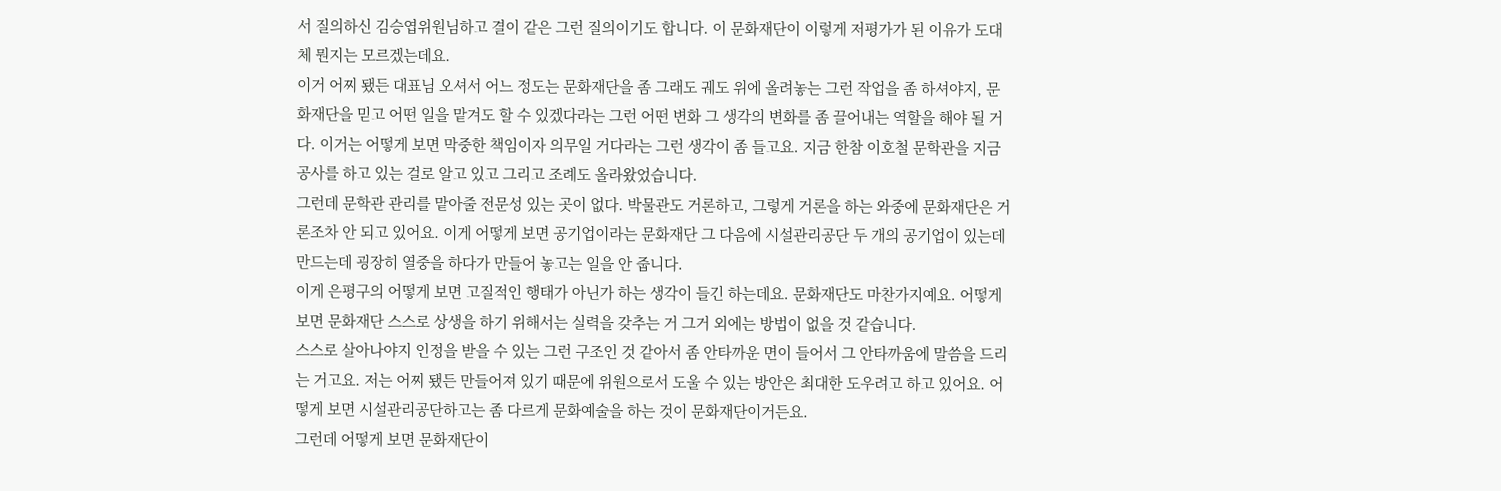서 질의하신 김승엽위원님하고 결이 같은 그런 질의이기도 합니다. 이 문화재단이 이렇게 저평가가 된 이유가 도대체 뭔지는 모르겠는데요.
이거 어찌 됐든 대표님 오셔서 어느 정도는 문화재단을 좀 그래도 궤도 위에 올려놓는 그런 작업을 좀 하셔야지, 문화재단을 믿고 어떤 일을 맡겨도 할 수 있겠다라는 그런 어떤 변화 그 생각의 변화를 좀 끌어내는 역할을 해야 될 거다. 이거는 어떻게 보면 막중한 책임이자 의무일 거다라는 그런 생각이 좀 들고요. 지금 한참 이호철 문학관을 지금 공사를 하고 있는 걸로 알고 있고 그리고 조례도 올라왔었습니다.
그런데 문학관 관리를 맡아줄 전문성 있는 곳이 없다. 박물관도 거론하고, 그렇게 거론을 하는 와중에 문화재단은 거론조차 안 되고 있어요. 이게 어떻게 보면 공기업이라는 문화재단 그 다음에 시설관리공단 두 개의 공기업이 있는데 만드는데 굉장히 열중을 하다가 만들어 놓고는 일을 안 줍니다.
이게 은평구의 어떻게 보면 고질적인 행태가 아닌가 하는 생각이 들긴 하는데요. 문화재단도 마찬가지예요. 어떻게 보면 문화재단 스스로 상생을 하기 위해서는 실력을 갖추는 거 그거 외에는 방법이 없을 것 같습니다.
스스로 살아나야지 인정을 받을 수 있는 그런 구조인 것 같아서 좀 안타까운 면이 들어서 그 안타까움에 말씀을 드리는 거고요. 저는 어찌 됐든 만들어져 있기 때문에 위원으로서 도울 수 있는 방안은 최대한 도우려고 하고 있어요. 어떻게 보면 시설관리공단하고는 좀 다르게 문화예술을 하는 것이 문화재단이거든요.
그런데 어떻게 보면 문화재단이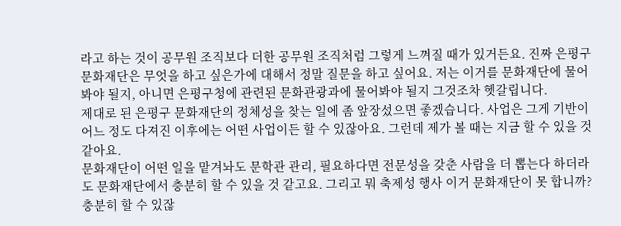라고 하는 것이 공무원 조직보다 더한 공무원 조직처럼 그렇게 느껴질 때가 있거든요. 진짜 은평구 문화재단은 무엇을 하고 싶은가에 대해서 정말 질문을 하고 싶어요. 저는 이거를 문화재단에 물어봐야 될지, 아니면 은평구청에 관련된 문화관광과에 물어봐야 될지 그것조차 헷갈립니다.
제대로 된 은평구 문화재단의 정체성을 찾는 일에 좀 앞장섰으면 좋겠습니다. 사업은 그게 기반이 어느 정도 다져진 이후에는 어떤 사업이든 할 수 있잖아요. 그런데 제가 볼 때는 지금 할 수 있을 것 같아요.
문화재단이 어떤 일을 맡겨놔도 문학관 관리, 필요하다면 전문성을 갖춘 사람을 더 뽑는다 하더라도 문화재단에서 충분히 할 수 있을 것 같고요. 그리고 뭐 축제성 행사 이거 문화재단이 못 합니까? 충분히 할 수 있잖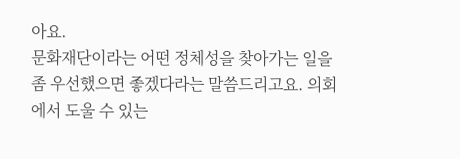아요.
문화재단이라는 어떤 정체성을 찾아가는 일을 좀 우선했으면 좋겠다라는 말씀드리고요. 의회에서 도울 수 있는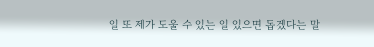일 또 제가 도울 수 있는 일 있으면 돕겠다는 말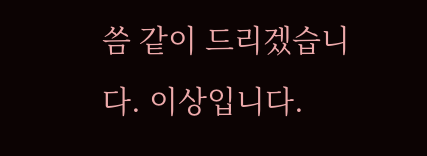씀 같이 드리겠습니다. 이상입니다.